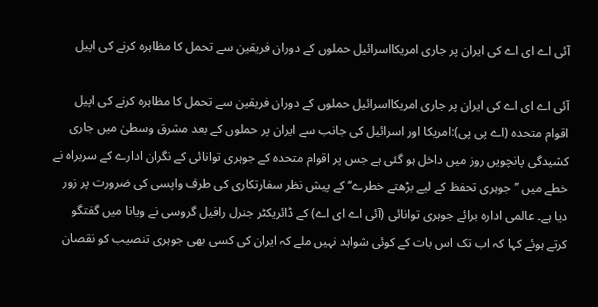آئی اے ای اے کی ایران پر جاری امریکااسرائیل حملوں کے دوران فریقین سے تحمل کا مظاہرہ کرنے کی اپیل

آئی اے ای اے کی ایران پر جاری امریکااسرائیل حملوں کے دوران فریقین سے تحمل کا مظاہرہ کرنے کی اپیل
اقوام متحدہ (اے پی پی):امریکا اور اسرائیل کی جانب سے ایران پر حملوں کے بعد مشرق وسطیٰ میں جاری کشیدگی پانچویں روز میں داخل ہو گئی ہے جس پر اقوام متحدہ کے جوہری توانائی کے نگران ادارے کے سربراہ نے خطے میں ’’جوہری تحفظ کے لیے بڑھتے خطرے‘‘ کے پیش نظر سفارتکاری کی طرف واپسی کی ضرورت پر زور دیا ہے۔ عالمی ادارہ برائے جوہری توانائی (آئی اے ای اے) کے ڈائریکٹر جنرل رافیل گروسی نے ویانا میں گفتگو کرتے ہوئے کہا کہ اب تک اس بات کے کوئی شواہد نہیں ملے کہ ایران کی کسی بھی جوہری تنصیب کو نقصان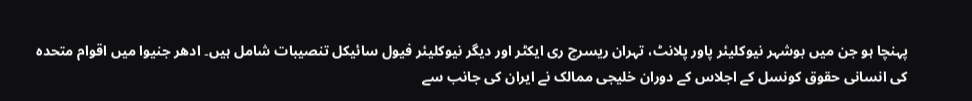پہنچا ہو جن میں بوشہر نیوکلیئر پاور پلانٹ، تہران ریسرچ ری ایکٹر اور دیگر نیوکلیئر فیول سائیکل تنصیبات شامل ہیں۔ ادھر جنیوا میں اقوام متحدہ کی انسانی حقوق کونسل کے اجلاس کے دوران خلیجی ممالک نے ایران کی جانب سے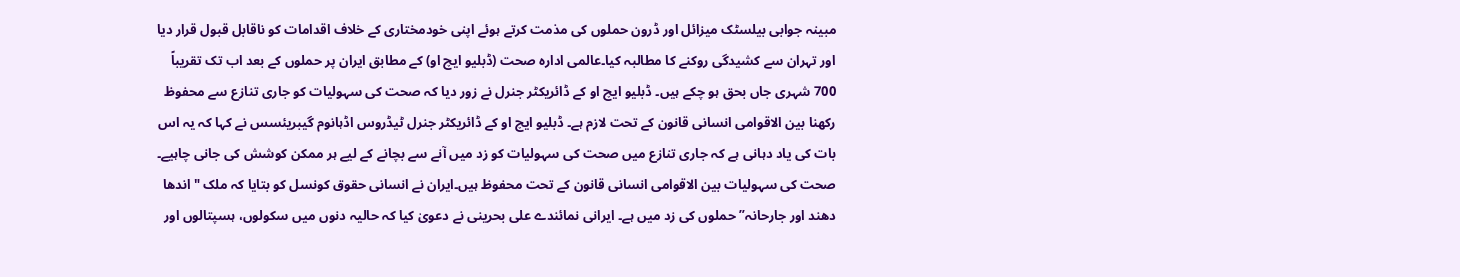مبینہ جوابی بیلسٹک میزائل اور ڈرون حملوں کی مذمت کرتے ہوئے اپنی خودمختاری کے خلاف اقدامات کو ناقابل قبول قرار دیا اور تہران سے کشیدگی روکنے کا مطالبہ کیا۔عالمی ادارہ صحت (ڈبلیو ایچ او) کے مطابق ایران پر حملوں کے بعد اب تک تقریباً 700 شہری جاں بحق ہو چکے ہیں۔ ڈبلیو ایچ او کے ڈائریکٹر جنرل نے زور دیا کہ صحت کی سہولیات کو جاری تنازع سے محفوظ رکھنا بین الاقوامی انسانی قانون کے تحت لازم ہے۔ ڈبلیو ایچ او کے ڈائریکٹر جنرل ٹیڈروس اڈہانوم گیبریئسس نے کہا کہ یہ اس بات کی یاد دہانی ہے کہ جاری تنازع میں صحت کی سہولیات کو زد میں آنے سے بچانے کے لیے ہر ممکن کوشش کی جانی چاہیے۔ صحت کی سہولیات بین الاقوامی انسانی قانون کے تحت محفوظ ہیں۔ایران نے انسانی حقوق کونسل کو بتایا کہ ملک "اندھا دھند اور جارحانہ” حملوں کی زد میں ہے۔ ایرانی نمائندے علی بحرینی نے دعویٰ کیا کہ حالیہ دنوں میں سکولوں، ہسپتالوں اور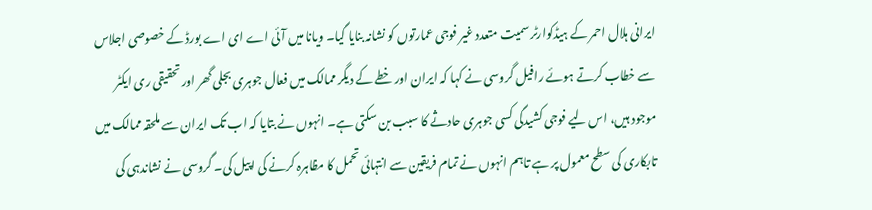ایرانی ہلال احمر کے ہیڈکوارٹر سمیت متعدد غیر فوجی عمارتوں کو نشانہ بنایا گیا۔ ویانا میں آئی اے ای اے بورڈ کے خصوصی اجلاس سے خطاب کرتے ہوئے رافیل گروسی نے کہا کہ ایران اور خطے کے دیگر ممالک میں فعال جوہری بجلی گھر اور تحقیقی ری ایکٹر موجود ہیں، اس لیے فوجی کشیدگی کسی جوہری حادثے کا سبب بن سکتی ہے۔ انہوں نے بتایا کہ اب تک ایران سے ملحقہ ممالک میں تابکاری کی سطح معمول پر ہے تاہم انہوں نے تمام فریقین سے انتہائی تحمل کا مظاہرہ کرنے کی اپیل کی۔ گروسی نے نشاندہی کی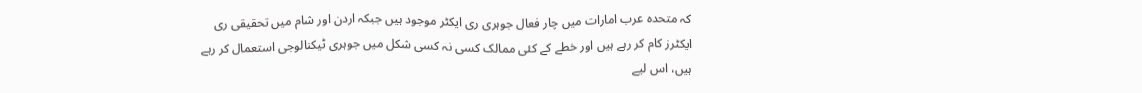کہ متحدہ عرب امارات میں چار فعال جوہری ری ایکٹر موجود ہیں جبکہ اردن اور شام میں تحقیقی ری ایکٹرز کام کر رہے ہیں اور خطے کے کئی ممالک کسی نہ کسی شکل میں جوہری ٹیکنالوجی استعمال کر رہے ہیں، اس لیے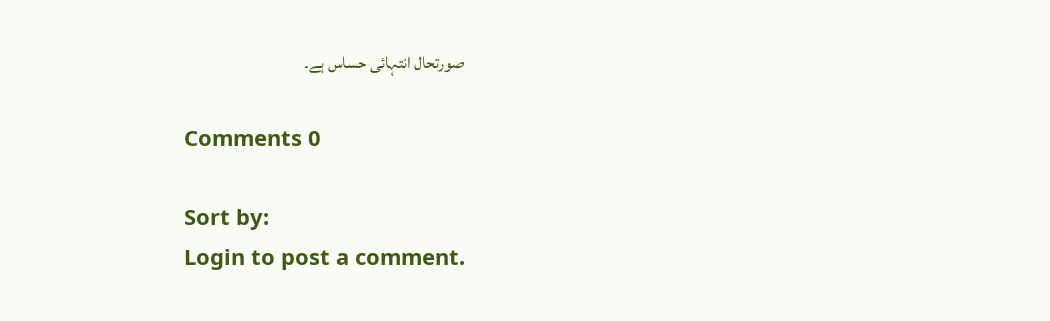صورتحال انتہائی حساس ہے۔

Comments 0

Sort by:
Login to post a comment.